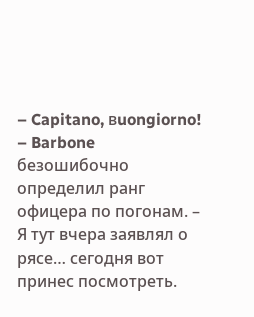– Capitano, вuongiorno! – Barbone безошибочно определил ранг офицера по погонам. – Я тут вчера заявлял о рясе… сегодня вот принес посмотреть.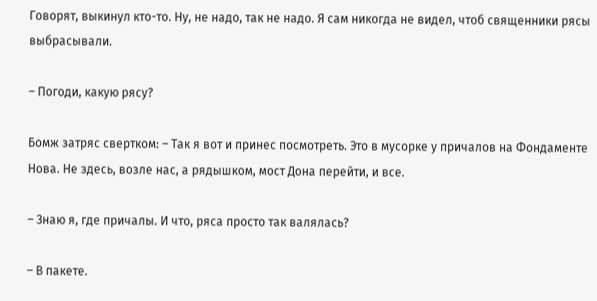Говорят, выкинул кто-то. Ну, не надо, так не надо. Я сам никогда не видел, чтоб священники рясы выбрасывали.

– Погоди, какую рясу?

Бомж затряс свертком: – Так я вот и принес посмотреть. Это в мусорке у причалов на Фондаменте Нова. Не здесь, возле нас, а рядышком, мост Дона перейти, и все.

– Знаю я, где причалы. И что, ряса просто так валялась?

– В пакете.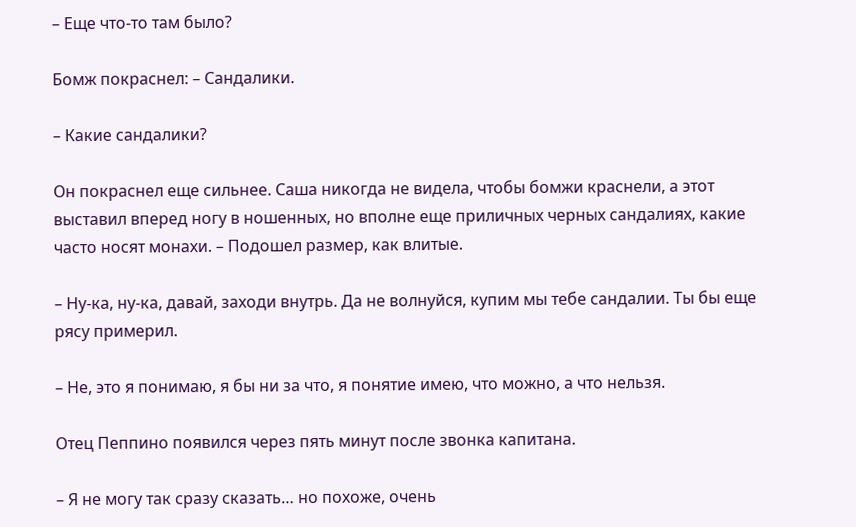– Еще что-то там было?

Бомж покраснел: – Сандалики.

– Какие сандалики?

Он покраснел еще сильнее. Саша никогда не видела, чтобы бомжи краснели, а этот выставил вперед ногу в ношенных, но вполне еще приличных черных сандалиях, какие часто носят монахи. – Подошел размер, как влитые.

– Ну-ка, ну-ка, давай, заходи внутрь. Да не волнуйся, купим мы тебе сандалии. Ты бы еще рясу примерил.

– Не, это я понимаю, я бы ни за что, я понятие имею, что можно, а что нельзя.

Отец Пеппино появился через пять минут после звонка капитана.

– Я не могу так сразу сказать… но похоже, очень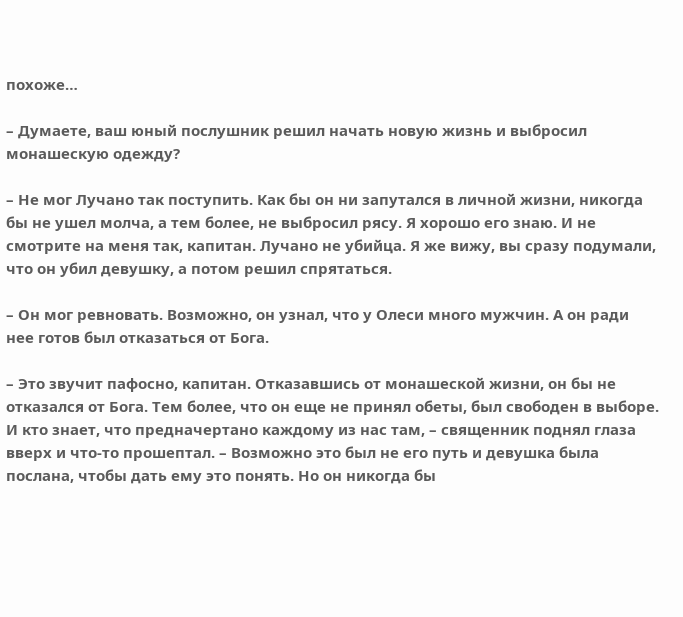похоже…

– Думаете, ваш юный послушник решил начать новую жизнь и выбросил монашескую одежду?

– Не мог Лучано так поступить. Как бы он ни запутался в личной жизни, никогда бы не ушел молча, а тем более, не выбросил рясу. Я хорошо его знаю. И не смотрите на меня так, капитан. Лучано не убийца. Я же вижу, вы сразу подумали, что он убил девушку, а потом решил спрятаться.

– Он мог ревновать. Возможно, он узнал, что у Олеси много мужчин. А он ради нее готов был отказаться от Бога.

– Это звучит пафосно, капитан. Отказавшись от монашеской жизни, он бы не отказался от Бога. Тем более, что он еще не принял обеты, был свободен в выборе. И кто знает, что предначертано каждому из нас там, – священник поднял глаза вверх и что-то прошептал. – Возможно это был не его путь и девушка была послана, чтобы дать ему это понять. Но он никогда бы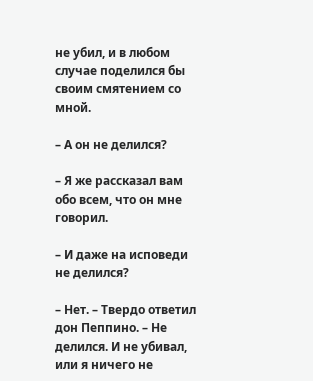не убил, и в любом случае поделился бы своим смятением со мной.

– А он не делился?

– Я же рассказал вам обо всем, что он мне говорил.

– И даже на исповеди не делился?

– Нет. – Твердо ответил дон Пеппино. – Не делился. И не убивал, или я ничего не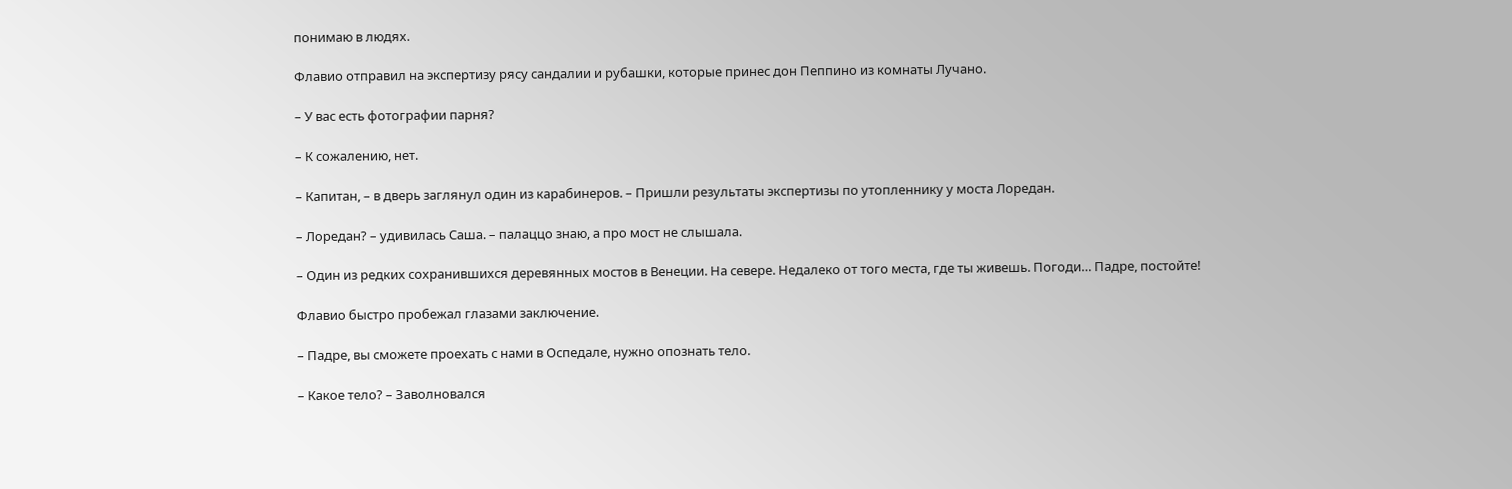понимаю в людях.

Флавио отправил на экспертизу рясу сандалии и рубашки, которые принес дон Пеппино из комнаты Лучано.

– У вас есть фотографии парня?

– К сожалению, нет.

– Капитан, – в дверь заглянул один из карабинеров. – Пришли результаты экспертизы по утопленнику у моста Лоредан.

– Лоредан? – удивилась Саша. – палаццо знаю, а про мост не слышала.

– Один из редких сохранившихся деревянных мостов в Венеции. На севере. Недалеко от того места, где ты живешь. Погоди… Падре, постойте!

Флавио быстро пробежал глазами заключение.

– Падре, вы сможете проехать с нами в Оспедале, нужно опознать тело.

– Какое тело? – Заволновался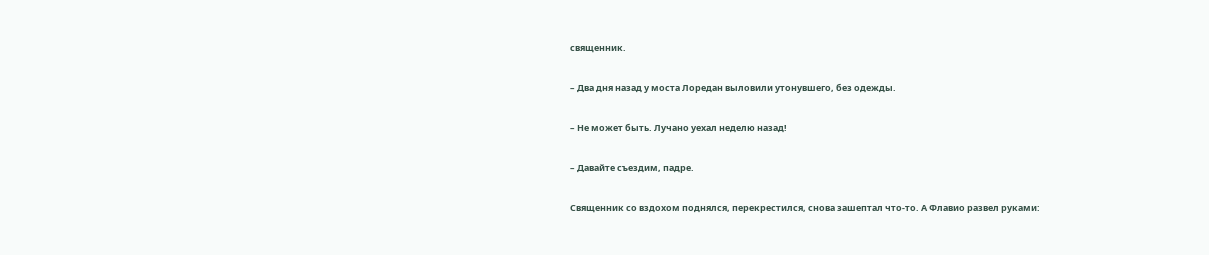священник.

– Два дня назад у моста Лоредан выловили утонувшего, без одежды.

– Не может быть. Лучано уехал неделю назад!

– Давайте съездим, падре.

Священник со вздохом поднялся, перекрестился, снова зашептал что-то. А Флавио развел руками: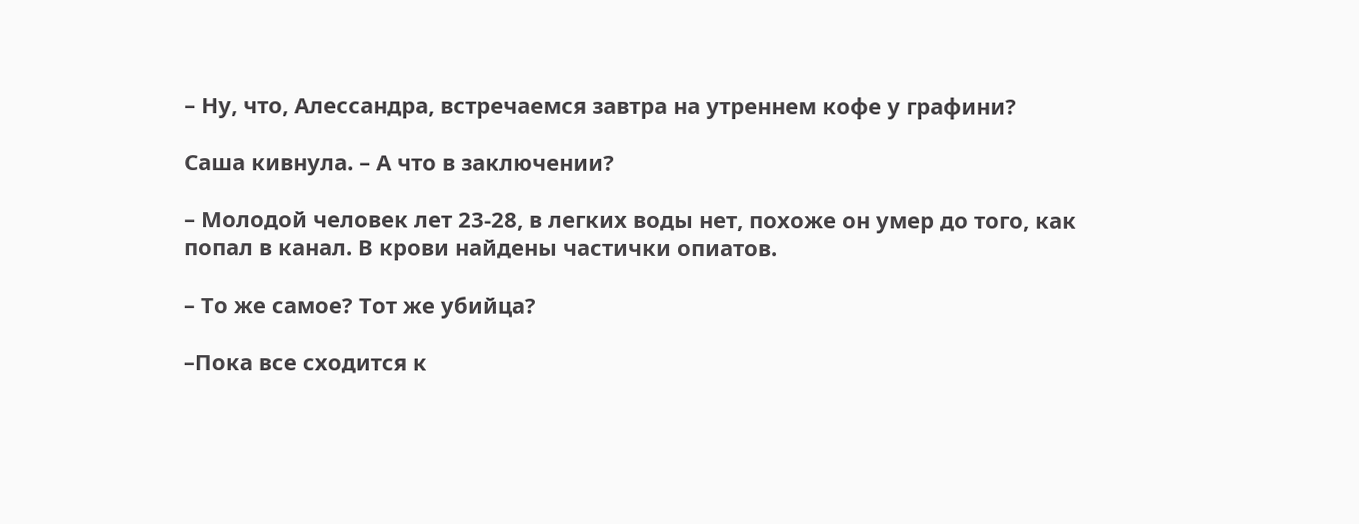– Ну, что, Алессандра, встречаемся завтра на утреннем кофе у графини?

Саша кивнула. – А что в заключении?

– Молодой человек лет 23-28, в легких воды нет, похоже он умер до того, как попал в канал. В крови найдены частички опиатов.

– То же самое? Тот же убийца?

–Пока все сходится к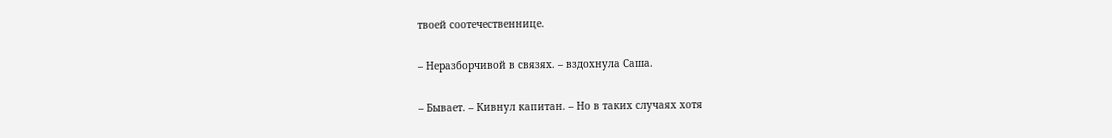твоей соотечественнице.

– Неразборчивой в связях. – вздохнула Саша.

– Бывает. – Кивнул капитан. – Но в таких случаях хотя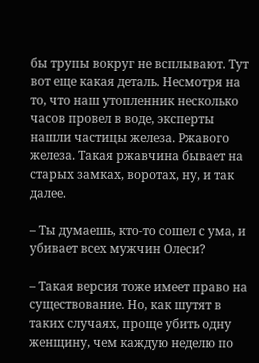бы трупы вокруг не всплывают. Тут вот еще какая деталь. Несмотря на то, что наш утопленник несколько часов провел в воде, эксперты нашли частицы железа. Ржавого железа. Такая ржавчина бывает на старых замках, воротах, ну, и так далее.

– Ты думаешь, кто-то сошел с ума, и убивает всех мужчин Олеси?

– Такая версия тоже имеет право на существование. Но, как шутят в таких случаях, проще убить одну женщину, чем каждую неделю по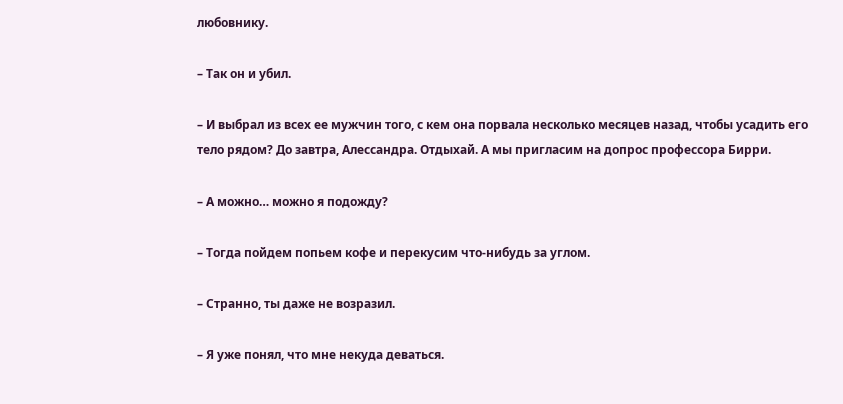любовнику.

– Так он и убил.

– И выбрал из всех ее мужчин того, с кем она порвала несколько месяцев назад, чтобы усадить его тело рядом? До завтра, Алессандра. Отдыхай. А мы пригласим на допрос профессора Бирри.

– А можно… можно я подожду?

– Тогда пойдем попьем кофе и перекусим что-нибудь за углом.

– Странно, ты даже не возразил.

– Я уже понял, что мне некуда деваться.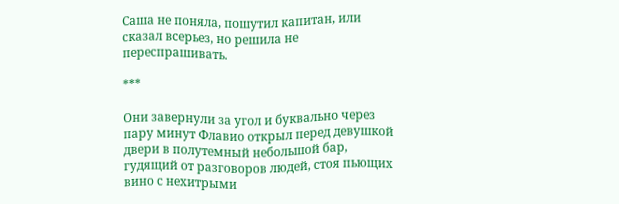Саша не поняла, пошутил капитан, или сказал всерьез, но решила не переспрашивать.

***

Они завернули за угол и буквально через пару минут Флавио открыл перед девушкой двери в полутемный небольшой бар, гудящий от разговоров людей, стоя пьющих вино с нехитрыми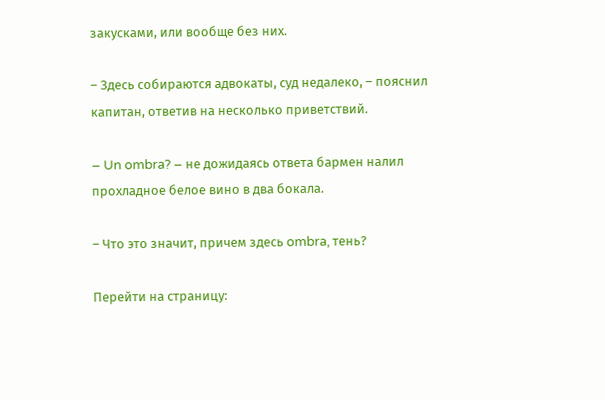закусками, или вообще без них.

– Здесь собираются адвокаты, суд недалеко, – пояснил капитан, ответив на несколько приветствий.

– Un ombra? – не дожидаясь ответа бармен налил прохладное белое вино в два бокала.

– Что это значит, причем здесь ombra, тень?

Перейти на страницу: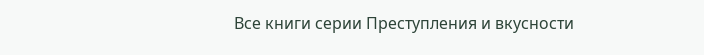Все книги серии Преступления и вкусности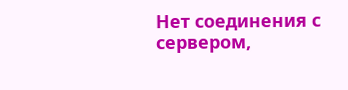Нет соединения с сервером,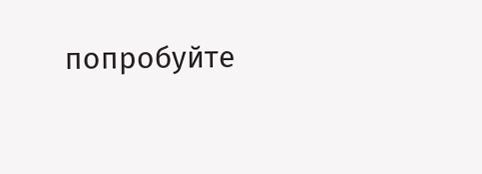попробуйте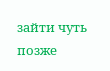зайти чуть позже